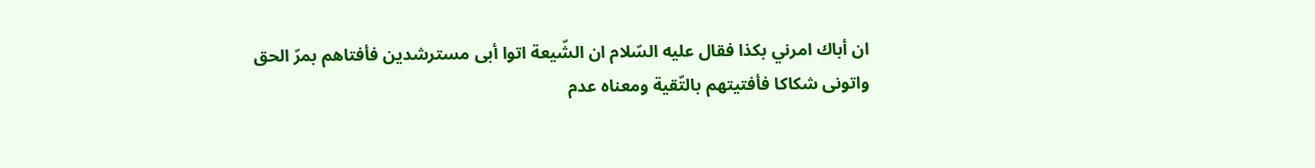ان أباك امرني بكذا فقال عليه السّلام ان الشّيعة اتوا أبى مسترشدين فأفتاهم بمرّ الحق واتونى شكاكا فأفتيتهم بالتّقية ومعناه عدم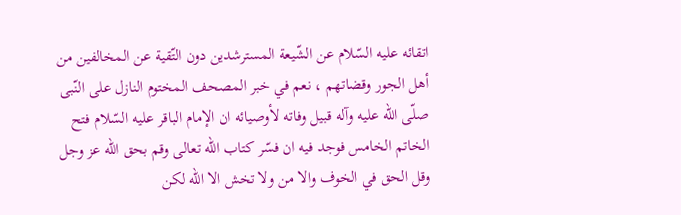اتقائه عليه السّلام عن الشّيعة المسترشدين دون التّقية عن المخالفين من أهل الجور وقضاتهم ، نعم في خبر المصحف المختوم النازل على النّبى صلّى اللّه عليه وآله قبيل وفاته لأوصيائه ان الإمام الباقر عليه السّلام فتح الخاتم الخامس فوجد فيه ان فسّر كتاب اللّه تعالى وقم بحق اللّه عز وجل وقل الحق في الخوف والا من ولا تخش الا اللّه لكن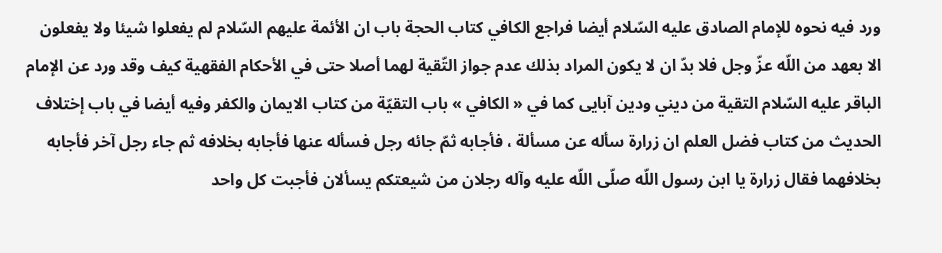ورد فيه نحوه للإمام الصادق عليه السّلام أيضا فراجع الكافي كتاب الحجة باب ان الأئمة عليهم السّلام لم يفعلوا شيئا ولا يفعلون الا بعهد من اللّه عزّ وجل فلا بدّ ان لا يكون المراد بذلك عدم جواز التّقية لهما أصلا حتى في الأحكام الفقهية كيف وقد ورد عن الإمام الباقر عليه السّلام التقية من ديني ودين آبايى كما في « الكافي » باب التقيّة من كتاب الايمان والكفر وفيه أيضا في باب إختلاف الحديث من كتاب فضل العلم ان زرارة سأله عن مسألة ، فأجابه ثمّ جائه رجل فسأله عنها فأجابه بخلافه ثم جاء رجل آخر فأجابه بخلافهما فقال زرارة يا ابن رسول اللّه صلّى اللّه عليه وآله رجلان من شيعتكم يسألان فأجبت كل واحد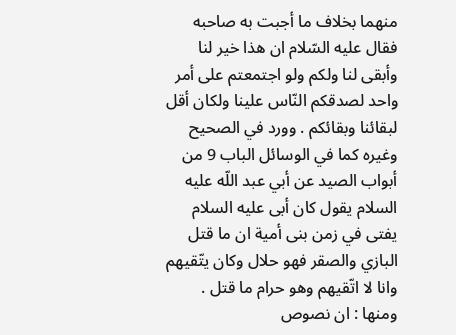منهما بخلاف ما أجبت به صاحبه فقال عليه السّلام ان هذا خير لنا وأبقى لنا ولكم ولو اجتمعتم على أمر واحد لصدقكم النّاس علينا ولكان أقل لبقائنا وبقائكم . وورد في الصحيح وغيره كما في الوسائل الباب 9 من أبواب الصيد عن أبي عبد اللّه عليه السلام يقول كان أبى عليه السلام يفتى في زمن بنى أمية ان ما قتل البازي والصقر فهو حلال وكان يتّقيهم وانا لا اتّقيهم وهو حرام ما قتل .
ومنها : ان نصوص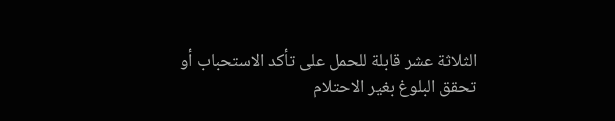الثلاثة عشر قابلة للحمل على تأكد الاستحباب أو تحقق البلوغ بغير الاحتلام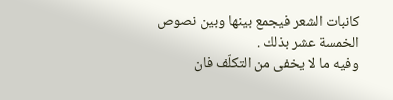كانبات الشعر فيجمع بينها وبين نصوص الخمسة عشر بذلك .
وفيه ما لا يخفى من التكلّف فان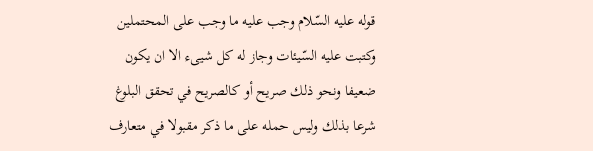قوله عليه السّلام وجب عليه ما وجب على المحتملين وكتبت عليه السّيئات وجاز له كل شيىء الا ان يكون ضعيفا ونحو ذلك صريح أو كالصريح في تحقق البلوغ شرعا بذلك وليس حمله على ما ذكر مقبولا في متعارف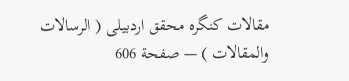مقالات كنگره محقق اردبيلى ( الرسالات والمقالات ) — صفحة 606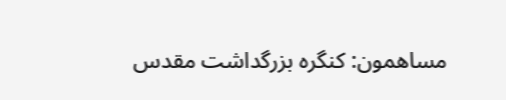مساهمون: كنگره بزرگداشت مقدس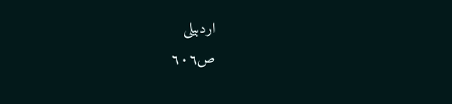اردبيلى
ص٦٠٦